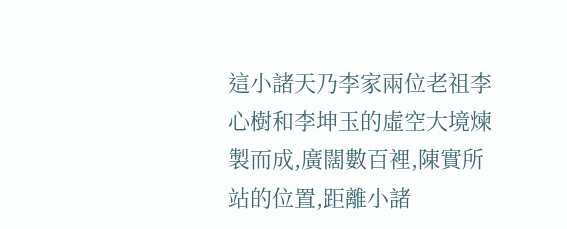這小諸天乃李家兩位老祖李心樹和李坤玉的虛空大境煉製而成,廣闊數百裡,陳實所站的位置,距離小諸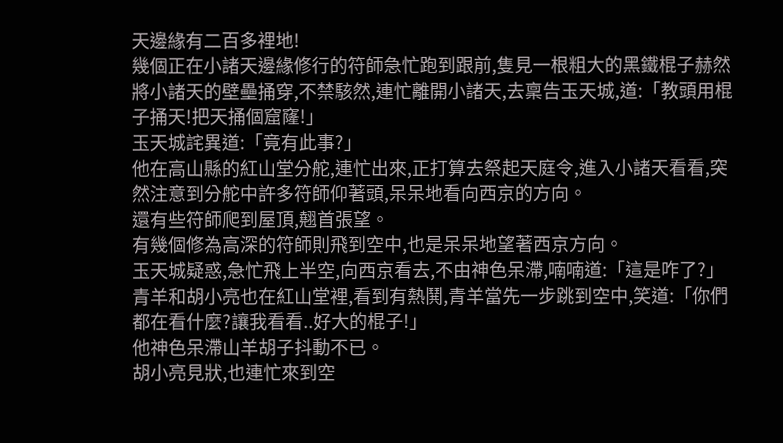天邊緣有二百多裡地!
幾個正在小諸天邊緣修行的符師急忙跑到跟前,隻見一根粗大的黑鐵棍子赫然將小諸天的壁壘捅穿,不禁駭然,連忙離開小諸天,去稟告玉天城,道:「教頭用棍子捅天!把天捅個窟窿!」
玉天城詫異道:「竟有此事?」
他在高山縣的紅山堂分舵,連忙出來,正打算去祭起天庭令,進入小諸天看看,突然注意到分舵中許多符師仰著頭,呆呆地看向西京的方向。
還有些符師爬到屋頂,翹首張望。
有幾個修為高深的符師則飛到空中,也是呆呆地望著西京方向。
玉天城疑惑,急忙飛上半空,向西京看去,不由神色呆滯,喃喃道:「這是咋了?」
青羊和胡小亮也在紅山堂裡,看到有熱鬨,青羊當先一步跳到空中,笑道:「你們都在看什麼?讓我看看..好大的棍子!」
他神色呆滯山羊胡子抖動不已。
胡小亮見狀,也連忙來到空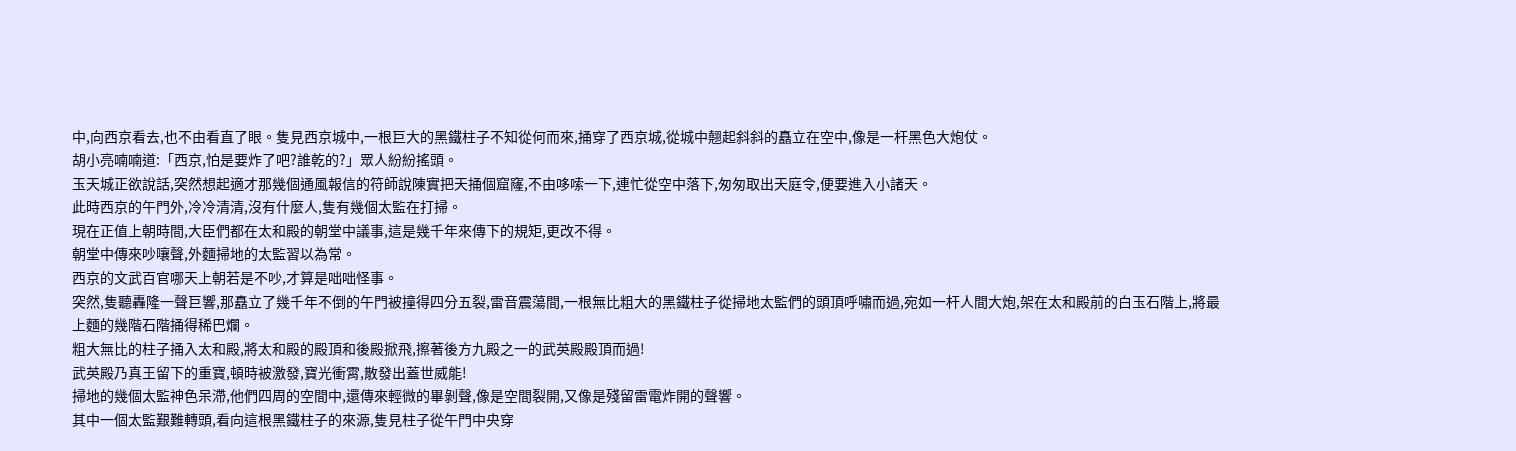中,向西京看去,也不由看直了眼。隻見西京城中,一根巨大的黑鐵柱子不知從何而來,捅穿了西京城,從城中翹起斜斜的矗立在空中,像是一杆黑色大炮仗。
胡小亮喃喃道:「西京,怕是要炸了吧?誰乾的?」眾人紛紛搖頭。
玉天城正欲說話,突然想起適才那幾個通風報信的符師說陳實把天捅個窟窿,不由哆嗦一下,連忙從空中落下,匆匆取出天庭令,便要進入小諸天。
此時西京的午門外,冷冷清清,沒有什麼人,隻有幾個太監在打掃。
現在正值上朝時間,大臣們都在太和殿的朝堂中議事,這是幾千年來傳下的規矩,更改不得。
朝堂中傳來吵嚷聲,外麵掃地的太監習以為常。
西京的文武百官哪天上朝若是不吵,才算是咄咄怪事。
突然,隻聽轟隆一聲巨響,那矗立了幾千年不倒的午門被撞得四分五裂,雷音震蕩間,一根無比粗大的黑鐵柱子從掃地太監們的頭頂呼嘯而過,宛如一杆人間大炮,架在太和殿前的白玉石階上,將最上麵的幾階石階捅得稀巴爛。
粗大無比的柱子捅入太和殿,將太和殿的殿頂和後殿掀飛,擦著後方九殿之一的武英殿殿頂而過!
武英殿乃真王留下的重寶,頓時被激發,寶光衝霄,散發出蓋世威能!
掃地的幾個太監神色呆滯,他們四周的空間中,還傳來輕微的畢剝聲,像是空間裂開,又像是殘留雷電炸開的聲響。
其中一個太監艱難轉頭,看向這根黑鐵柱子的來源,隻見柱子從午門中央穿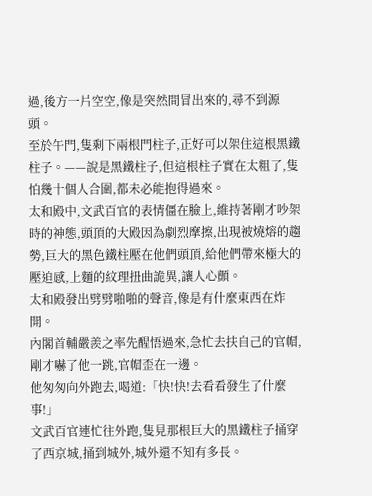過,後方一片空空,像是突然間冒出來的,尋不到源頭。
至於午門,隻剩下兩根門柱子,正好可以架住這根黑鐵柱子。——說是黑鐵柱子,但這根柱子實在太粗了,隻怕幾十個人合圍,都未必能抱得過來。
太和殿中,文武百官的表情僵在臉上,維持著剛才吵架時的神態,頭頂的大殿因為劇烈摩擦,出現被燒熔的趨勢,巨大的黑色鐵柱壓在他們頭頂,給他們帶來極大的壓迫感,上麵的紋理扭曲詭異,讓人心顫。
太和殿發出劈劈啪啪的聲音,像是有什麼東西在炸開。
內閣首輔嚴羨之率先醒悟過來,急忙去扶自己的官帽,剛才嚇了他一跳,官帽歪在一邊。
他匆匆向外跑去,喝道:「快!快!去看看發生了什麼事!」
文武百官連忙往外跑,隻見那根巨大的黑鐵柱子捅穿了西京城,捅到城外,城外還不知有多長。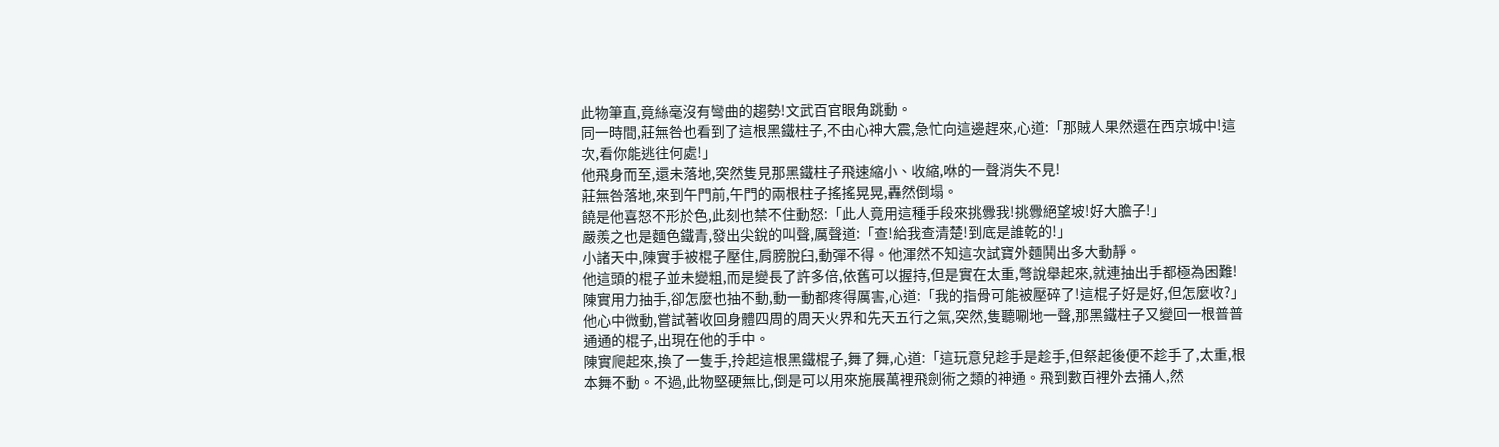此物筆直,竟絲毫沒有彎曲的趨勢!文武百官眼角跳動。
同一時間,莊無咎也看到了這根黑鐵柱子,不由心神大震,急忙向這邊趕來,心道:「那賊人果然還在西京城中!這次,看你能逃往何處!」
他飛身而至,還未落地,突然隻見那黑鐵柱子飛速縮小、收縮,咻的一聲消失不見!
莊無咎落地,來到午門前,午門的兩根柱子搖搖晃晃,轟然倒塌。
饒是他喜怒不形於色,此刻也禁不住動怒:「此人竟用這種手段來挑釁我!挑釁絕望坡!好大膽子!」
嚴羨之也是麵色鐵青,發出尖銳的叫聲,厲聲道:「查!給我查清楚!到底是誰乾的!」
小諸天中,陳實手被棍子壓住,肩膀脫臼,動彈不得。他渾然不知這次試寶外麵鬨出多大動靜。
他這頭的棍子並未變粗,而是變長了許多倍,依舊可以握持,但是實在太重,彆說舉起來,就連抽出手都極為困難!
陳實用力抽手,卻怎麼也抽不動,動一動都疼得厲害,心道:「我的指骨可能被壓碎了!這棍子好是好,但怎麼收?」
他心中微動,嘗試著收回身體四周的周天火界和先天五行之氣,突然,隻聽唰地一聲,那黑鐵柱子又變回一根普普通通的棍子,出現在他的手中。
陳實爬起來,換了一隻手,拎起這根黑鐵棍子,舞了舞,心道:「這玩意兒趁手是趁手,但祭起後便不趁手了,太重,根本舞不動。不過,此物堅硬無比,倒是可以用來施展萬裡飛劍術之類的神通。飛到數百裡外去捅人,然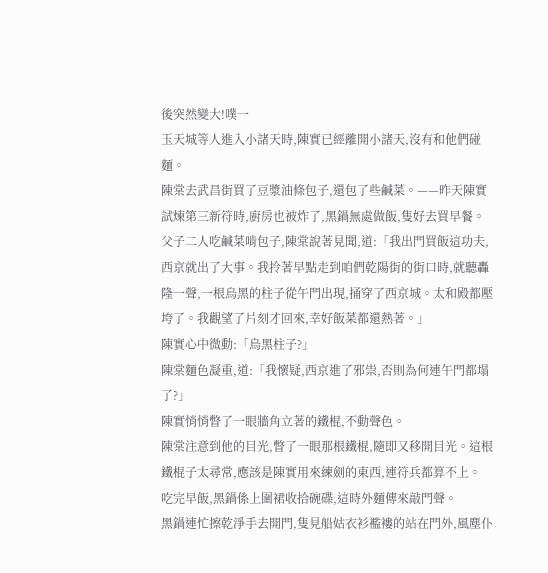後突然變大!噗一
玉天城等人進入小諸天時,陳實已經離開小諸天,沒有和他們碰麵。
陳棠去武昌街買了豆漿油條包子,還包了些鹹菜。——昨天陳實試煉第三新符時,廚房也被炸了,黑鍋無處做飯,隻好去買早餐。
父子二人吃鹹菜啃包子,陳棠說著見聞,道:「我出門買飯這功夫,西京就出了大事。我拎著早點走到咱們乾陽街的街口時,就聽轟隆一聲,一根烏黑的柱子從午門出現,捅穿了西京城。太和殿都壓垮了。我觀望了片刻才回來,幸好飯菜都還熱著。」
陳實心中微動:「烏黑柱子?」
陳棠麵色凝重,道:「我懷疑,西京進了邪祟,否則為何連午門都塌了?」
陳實悄悄瞥了一眼牆角立著的鐵棍,不動聲色。
陳棠注意到他的目光,瞥了一眼那根鐵棍,隨即又移開目光。這根鐵棍子太尋常,應該是陳實用來練劍的東西,連符兵都算不上。
吃完早飯,黑鍋係上圍裙收拾碗碟,這時外麵傳來敲門聲。
黑鍋連忙擦乾淨手去開門,隻見船姑衣衫襤褸的站在門外,風塵仆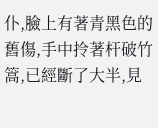仆,臉上有著青黑色的舊傷,手中拎著杆破竹篙,已經斷了大半,見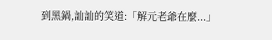到黑鍋,訕訕的笑道:「解元老爺在麼...」